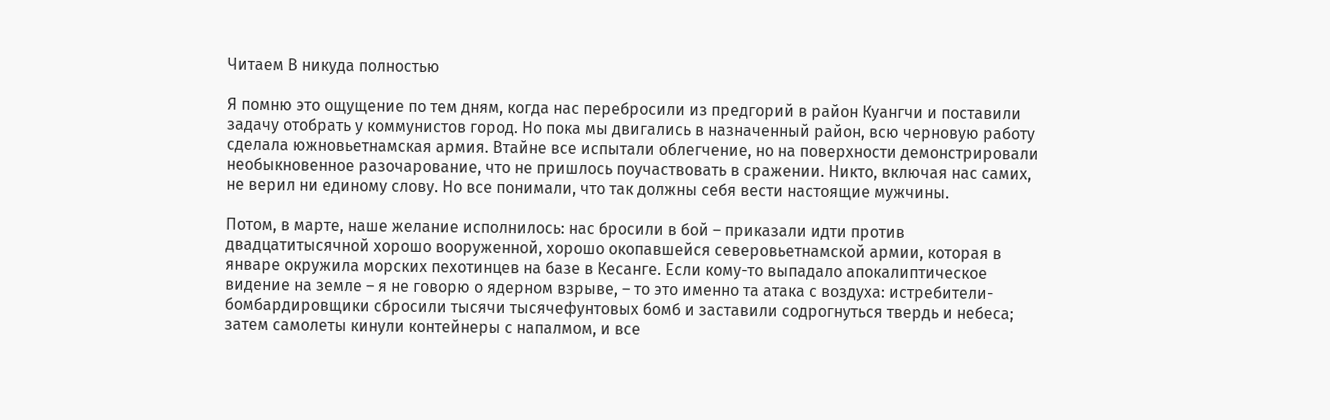Читаем В никуда полностью

Я помню это ощущение по тем дням, когда нас перебросили из предгорий в район Куангчи и поставили задачу отобрать у коммунистов город. Но пока мы двигались в назначенный район, всю черновую работу сделала южновьетнамская армия. Втайне все испытали облегчение, но на поверхности демонстрировали необыкновенное разочарование, что не пришлось поучаствовать в сражении. Никто, включая нас самих, не верил ни единому слову. Но все понимали, что так должны себя вести настоящие мужчины.

Потом, в марте, наше желание исполнилось: нас бросили в бой – приказали идти против двадцатитысячной хорошо вооруженной, хорошо окопавшейся северовьетнамской армии, которая в январе окружила морских пехотинцев на базе в Кесанге. Если кому-то выпадало апокалиптическое видение на земле – я не говорю о ядерном взрыве, – то это именно та атака с воздуха: истребители-бомбардировщики сбросили тысячи тысячефунтовых бомб и заставили содрогнуться твердь и небеса; затем самолеты кинули контейнеры с напалмом, и все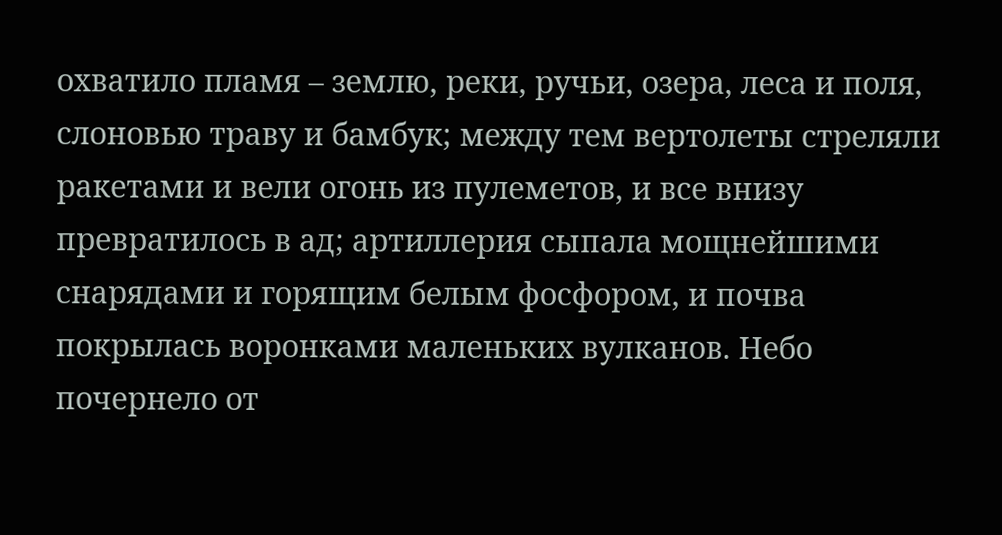охватило пламя – землю, реки, ручьи, озера, леса и поля, слоновью траву и бамбук; между тем вертолеты стреляли ракетами и вели огонь из пулеметов, и все внизу превратилось в ад; артиллерия сыпала мощнейшими снарядами и горящим белым фосфором, и почва покрылась воронками маленьких вулканов. Небо почернело от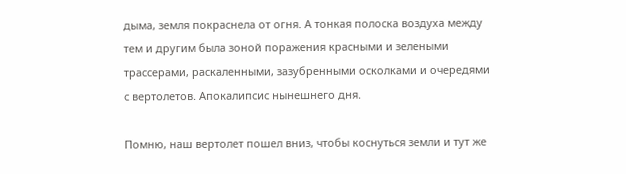дыма, земля покраснела от огня. А тонкая полоска воздуха между тем и другим была зоной поражения красными и зелеными трассерами, раскаленными, зазубренными осколками и очередями с вертолетов. Апокалипсис нынешнего дня.

Помню, наш вертолет пошел вниз, чтобы коснуться земли и тут же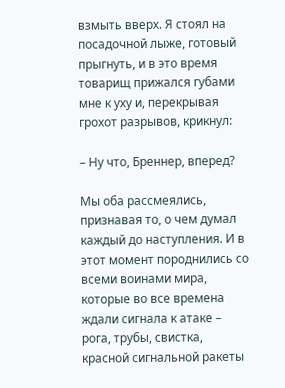взмыть вверх. Я стоял на посадочной лыже, готовый прыгнуть, и в это время товарищ прижался губами мне к уху и, перекрывая грохот разрывов, крикнул:

– Ну что, Бреннер, вперед?

Мы оба рассмеялись, признавая то, о чем думал каждый до наступления. И в этот момент породнились со всеми воинами мира, которые во все времена ждали сигнала к атаке – рога, трубы, свистка, красной сигнальной ракеты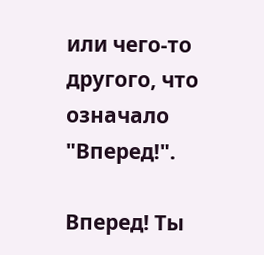или чего-то другого, что означало "Вперед!".

Вперед! Ты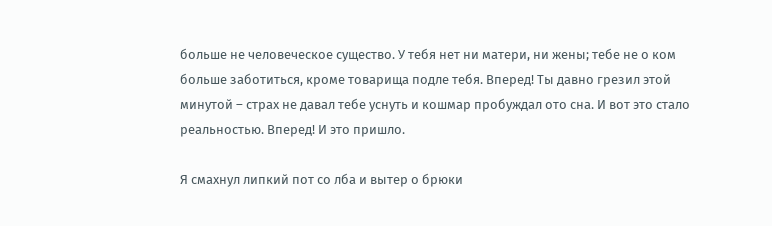больше не человеческое существо. У тебя нет ни матери, ни жены; тебе не о ком больше заботиться, кроме товарища подле тебя. Вперед! Ты давно грезил этой минутой – страх не давал тебе уснуть и кошмар пробуждал ото сна. И вот это стало реальностью. Вперед! И это пришло.

Я смахнул липкий пот со лба и вытер о брюки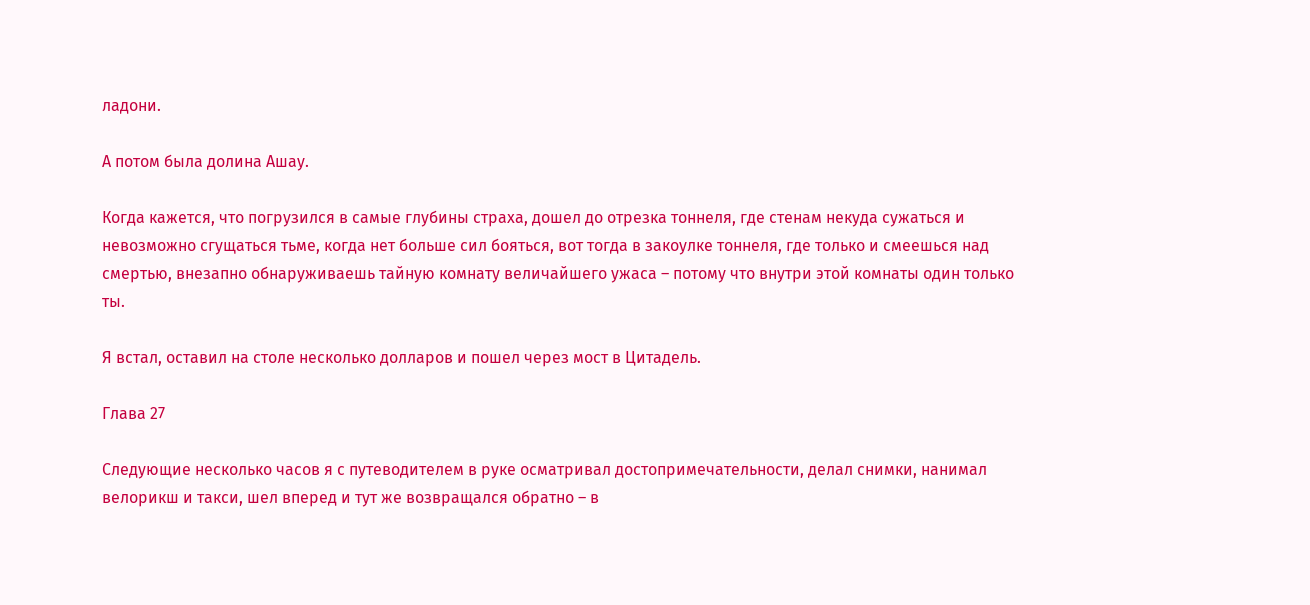ладони.

А потом была долина Ашау.

Когда кажется, что погрузился в самые глубины страха, дошел до отрезка тоннеля, где стенам некуда сужаться и невозможно сгущаться тьме, когда нет больше сил бояться, вот тогда в закоулке тоннеля, где только и смеешься над смертью, внезапно обнаруживаешь тайную комнату величайшего ужаса – потому что внутри этой комнаты один только ты.

Я встал, оставил на столе несколько долларов и пошел через мост в Цитадель.

Глава 27

Следующие несколько часов я с путеводителем в руке осматривал достопримечательности, делал снимки, нанимал велорикш и такси, шел вперед и тут же возвращался обратно – в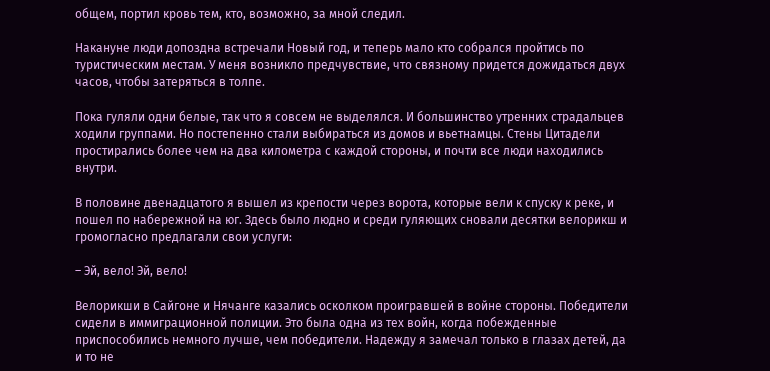общем, портил кровь тем, кто, возможно, за мной следил.

Накануне люди допоздна встречали Новый год, и теперь мало кто собрался пройтись по туристическим местам. У меня возникло предчувствие, что связному придется дожидаться двух часов, чтобы затеряться в толпе.

Пока гуляли одни белые, так что я совсем не выделялся. И большинство утренних страдальцев ходили группами. Но постепенно стали выбираться из домов и вьетнамцы. Стены Цитадели простирались более чем на два километра с каждой стороны, и почти все люди находились внутри.

В половине двенадцатого я вышел из крепости через ворота, которые вели к спуску к реке, и пошел по набережной на юг. Здесь было людно и среди гуляющих сновали десятки велорикш и громогласно предлагали свои услуги:

– Эй, вело! Эй, вело!

Велорикши в Сайгоне и Нячанге казались осколком проигравшей в войне стороны. Победители сидели в иммиграционной полиции. Это была одна из тех войн, когда побежденные приспособились немного лучше, чем победители. Надежду я замечал только в глазах детей, да и то не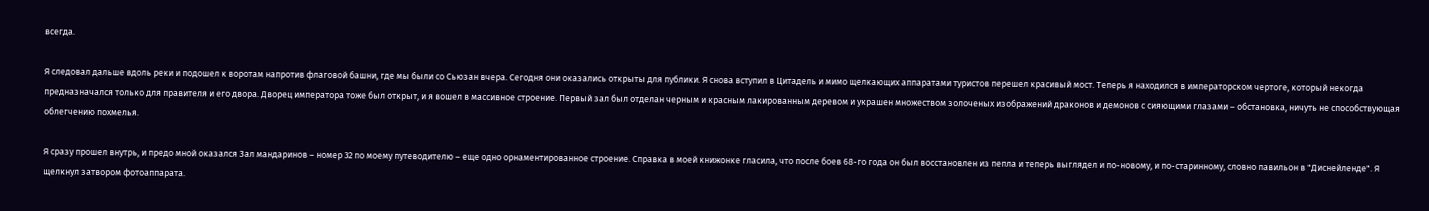всегда.

Я следовал дальше вдоль реки и подошел к воротам напротив флаговой башни, где мы были со Сьюзан вчера. Сегодня они оказались открыты для публики. Я снова вступил в Цитадель и мимо щелкающих аппаратами туристов перешел красивый мост. Теперь я находился в императорском чертоге, который некогда предназначался только для правителя и его двора. Дворец императора тоже был открыт, и я вошел в массивное строение. Первый зал был отделан черным и красным лакированным деревом и украшен множеством золоченых изображений драконов и демонов с сияющими глазами – обстановка, ничуть не способствующая облегчению похмелья.

Я сразу прошел внутрь, и предо мной оказался Зал мандаринов – номер 32 по моему путеводителю – еще одно орнаментированное строение. Справка в моей книжонке гласила, что после боев 68-го года он был восстановлен из пепла и теперь выглядел и по-новому, и по-старинному, словно павильон в "Диснейленде". Я щелкнул затвором фотоаппарата.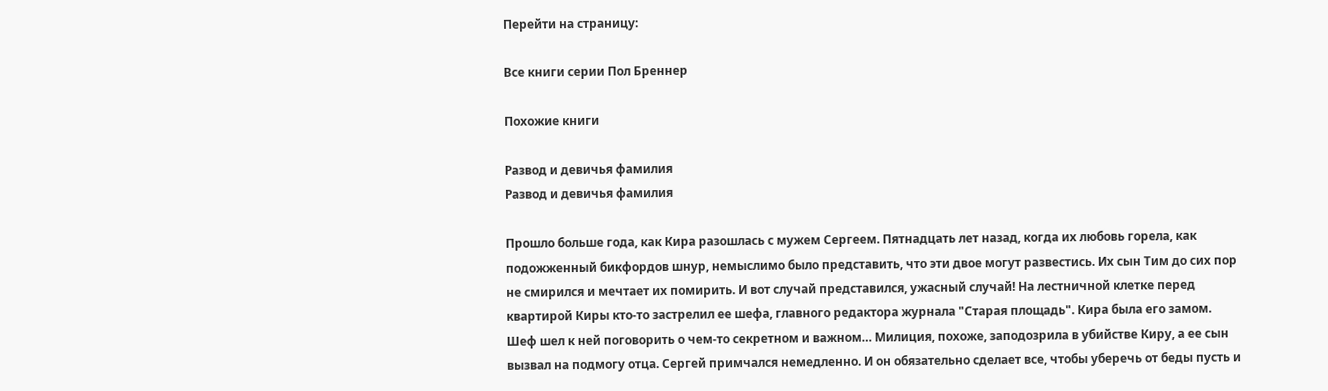Перейти на страницу:

Все книги серии Пол Бреннер

Похожие книги

Развод и девичья фамилия
Развод и девичья фамилия

Прошло больше года, как Кира разошлась с мужем Сергеем. Пятнадцать лет назад, когда их любовь горела, как подожженный бикфордов шнур, немыслимо было представить, что эти двое могут развестись. Их сын Тим до сих пор не смирился и мечтает их помирить. И вот случай представился, ужасный случай! На лестничной клетке перед квартирой Киры кто-то застрелил ее шефа, главного редактора журнала "Старая площадь". Кира была его замом. Шеф шел к ней поговорить о чем-то секретном и важном… Милиция, похоже, заподозрила в убийстве Киру, а ее сын вызвал на подмогу отца. Сергей примчался немедленно. И он обязательно сделает все, чтобы уберечь от беды пусть и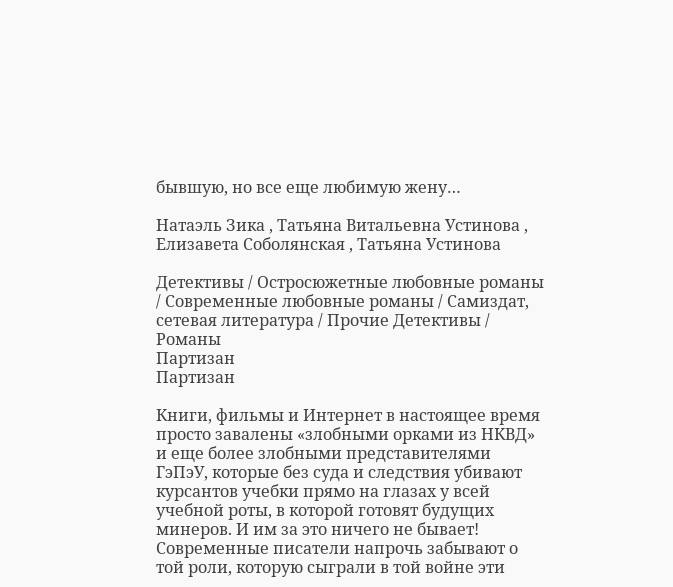бывшую, но все еще любимую жену…

Натаэль Зика , Татьяна Витальевна Устинова , Елизавета Соболянская , Татьяна Устинова

Детективы / Остросюжетные любовные романы / Современные любовные романы / Самиздат, сетевая литература / Прочие Детективы / Романы
Партизан
Партизан

Книги, фильмы и Интернет в настоящее время просто завалены «злобными орками из НКВД» и еще более злобными представителями ГэПэУ, которые без суда и следствия убивают курсантов учебки прямо на глазах у всей учебной роты, в которой готовят будущих минеров. И им за это ничего не бывает! Современные писатели напрочь забывают о той роли, которую сыграли в той войне эти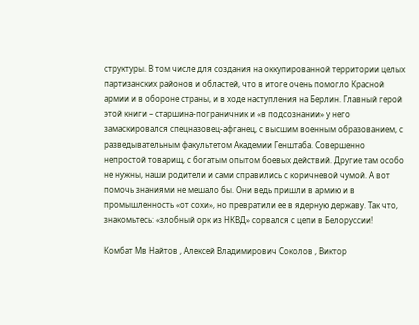структуры. В том числе для создания на оккупированной территории целых партизанских районов и областей, что в итоге очень помогло Красной армии и в обороне страны, и в ходе наступления на Берлин. Главный герой этой книги – старшина-пограничник и «в подсознании» у него замаскировался спецназовец-афганец, с высшим военным образованием, с разведывательным факультетом Академии Генштаба. Совершенно непростой товарищ, с богатым опытом боевых действий. Другие там особо не нужны, наши родители и сами справились с коричневой чумой. А вот помочь знаниями не мешало бы. Они ведь пришли в армию и в промышленность «от сохи», но превратили ее в ядерную державу. Так что, знакомьтесь: «злобный орк из НКВД» сорвался с цепи в Белоруссии!

Комбат Мв Найтов , Алексей Владимирович Соколов , Виктор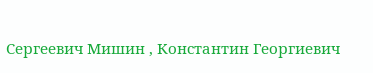Сергеевич Мишин , Константин Георгиевич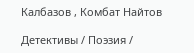Калбазов , Комбат Найтов

Детективы / Поэзия /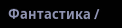Фантастика /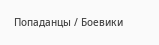Попаданцы / Боевики